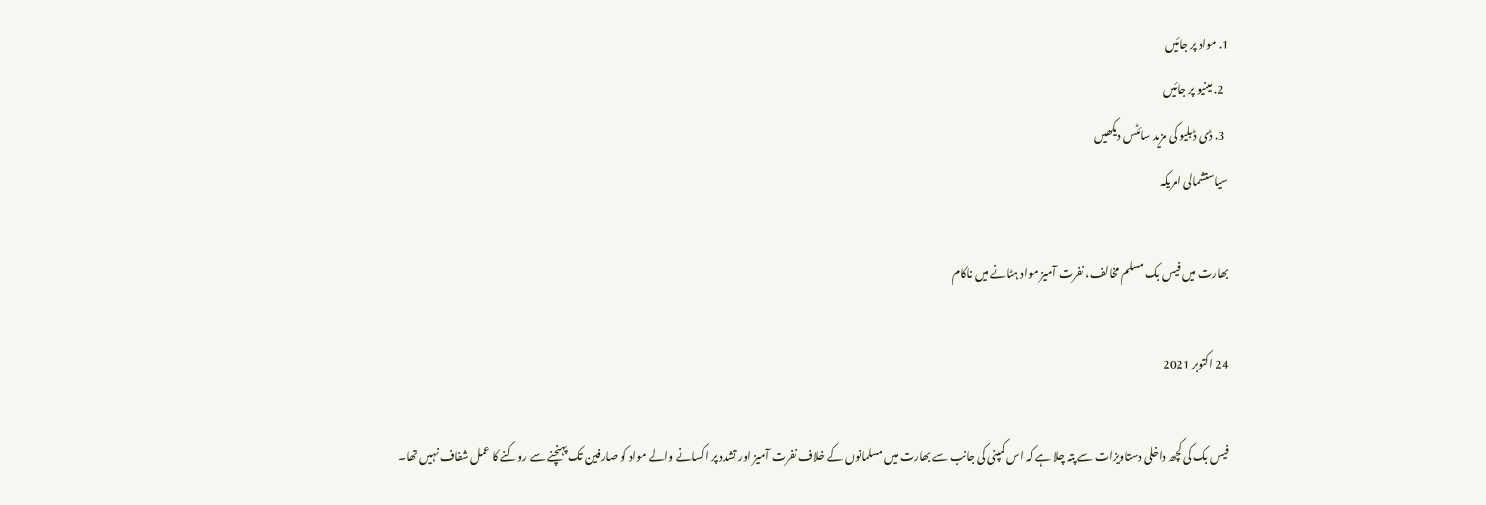1. مواد پر جائیں
  2. مینیو پر جائیں
  3. ڈی ڈبلیو کی مزید سائٹس دیکھیں
سیاستشمالی امریکہ

بھارت میں فیس بک مسلم مخالف، نفرت آمیز مواد ہٹانے میں ناکام

24 اکتوبر 2021

فیس بک کی کچھ داخلی دستاویزات سے پتہ چلا ہے کہ اس کمپنی کی جانب سے بھارت میں مسلمانوں کے خلاف نفرت آمیز اور تشدد پر اکسانے والے مواد کو صارفین تک پہنچنے سے روکنے کا عمل شفاف نہیں تھا۔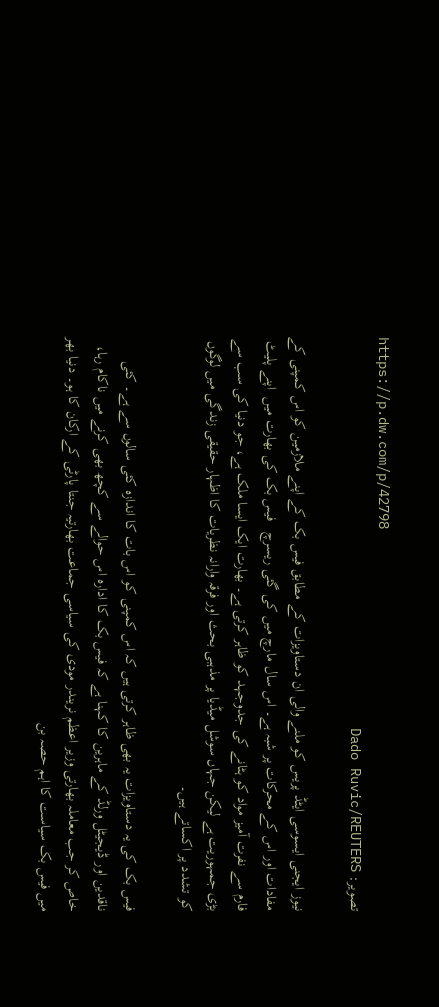https://p.dw.com/p/42798
تصویر: Dado Ruvic/REUTERS

نیوز ایجنی ایسوسی ایٹڈ پریس کو ملنے والی ان دستاویزات کے مطابق فیس بک کے اپنے ملازمین کو اس کمپنی کے مفادات اور اس کے محرکات پر شبہ ہے۔ اس سال مارچ میں کی گئی ریسرچ   فیس بک کی بھارت میں  اپنے پلیٹ فارم سے نفرت آمیز مواد کو ہٹانے کی جدوجہد کو ظاہر کرتی ہے۔ بھارت ایک ایسا ملک ہے، جو دنیا کی سب سے بڑی جمہوریت ہے لیکن جہاں سوشل میڈیا پر مذہبی بحث اور فرقہ وارانہ نظریات کا اظہار حقیقی زندگی میں لوگوں کو تشدد پر اکساتے ہیں۔

فیس بک کی یہ دستاویزات یہ بھی ظاہر کرتی ہیں کہ اس کمپنی کو اس بات کا اندازہ کئی سالوں سے ہے۔ کئی ناقدین اور ڈیجیٹل ورلڈ کے ماہرین کا کہنا ہے کہ فیس بک کا ادارہ اس حوالے سے کچھ بھی کرنے میں ناکام رہا، خاص کر جب معاملہ بھارتی وزیر اعظم نریندر مودی کی سیاسی جماعت بھارتیہ جنتا پارٹی کے ارکان کا ہو۔ دنیا بھر میں فیس بک سیاست کا اہم حصہ بن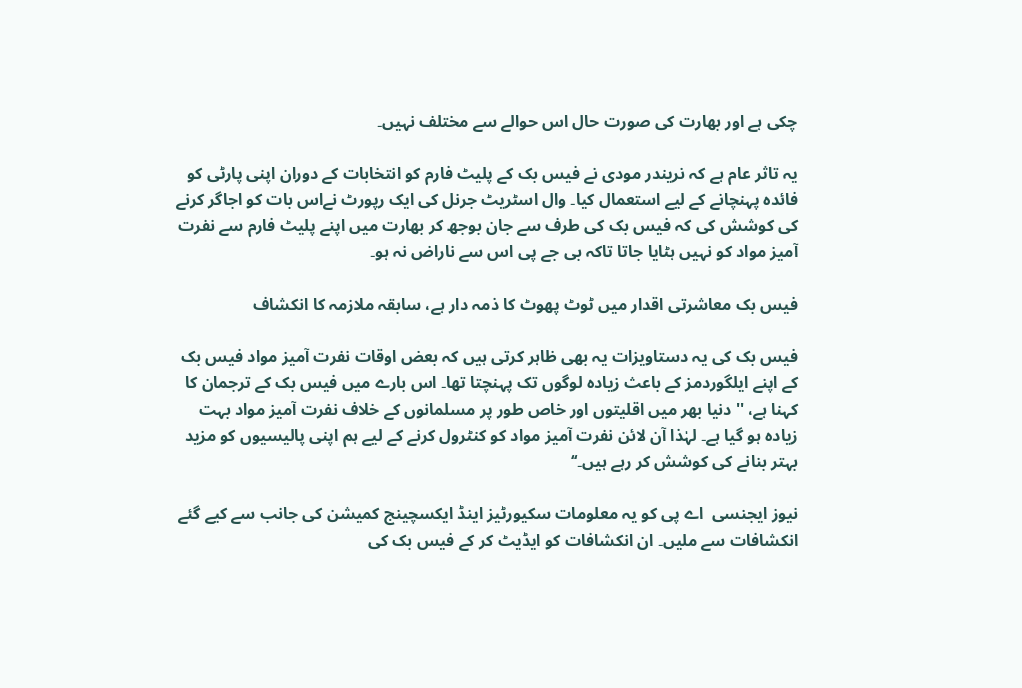چکی ہے اور بھارت کی صورت حال اس حوالے سے مختلف نہیں۔

یہ تاثر عام ہے کہ نریندر مودی نے فیس بک کے پلیٹ فارم کو انتخابات کے دوران اپنی پارٹی کو فائدہ پہنچانے کے لیے استعمال کیا۔ وال اسٹریٹ جرنل کی ایک رپورٹ نےاس بات کو اجاگر کرنے کی کوشش کی کہ فیس بک کی طرف سے جان بوجھ کر بھارت میں اپنے پلیٹ فارم سے نفرت آمیز مواد کو نہیں ہٹایا جاتا تاکہ بی جے پی اس سے ناراض نہ ہو۔

فیس بک معاشرتی اقدار میں ٹوٹ پھوٹ کا ذمہ دار ہے، سابقہ ملازمہ کا انکشاف

فیس بک کی یہ دستاویزات یہ بھی ظاہر کرتی ہیں کہ بعض اوقات نفرت آمیز مواد فیس بک کے اپنے ایلگوردمز کے باعث زیادہ لوگوں تک پہنچتا تھا۔ اس بارے میں فیس بک کے ترجمان کا کہنا ہے، ''دنیا بھر میں اقلیتوں اور خاص طور پر مسلمانوں کے خلاف نفرت آمیز مواد بہت زیادہ ہو گیا ہے۔ لہٰذا آن لائن نفرت آمیز مواد کو کنٹرول کرنے کے لیے ہم اپنی پالیسیوں کو مزید بہتر بنانے کی کوشش کر رہے ہیں۔‘‘

نیوز ایجنسی  اے پی کو یہ معلومات سکیورٹیز اینڈ ایکسچینج کمیشن کی جانب سے کیے گئے انکشافات سے ملیں۔ ان انکشافات کو ایڈیٹ کر کے فیس بک کی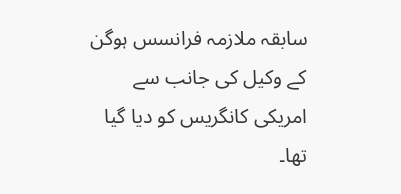سابقہ ملازمہ فرانسس ہوگن کے وکیل کی جانب سے امریکی کانگریس کو دیا گیا تھا۔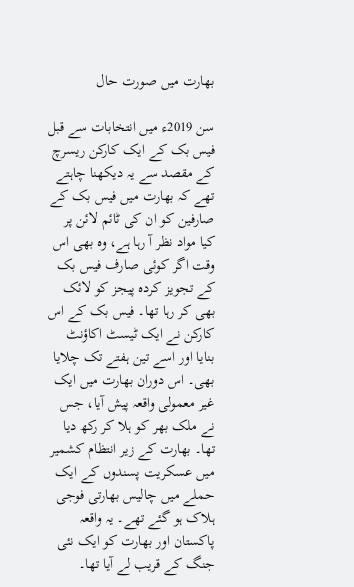بھارت میں صورت حال

سن 2019ء میں انتخابات سے قبل فیس بک کے ایک کارکن ریسرچ کے مقصد سے یہ دیکھنا چاہتے تھے کہ بھارت میں فیس بک کے صارفین کو ان کی ٹائم لائن پر کیا مواد نظر آ رہا ہے، وہ بھی اس وقت اگر کوئی صارف فیس بک کے تجویز کردہ پیجز کو لائک بھی کر رہا تھا۔ فیس بک کے اس کارکن نے ایک ٹیسٹ اکاؤنٹ بنایا اور اسے تین ہفتے تک چلایا بھی۔ اس دوران بھارت میں ایک غیر معمولی واقعہ پیش آیا، جس نے ملک بھر کو ہلا کر رکھ دیا تھا۔ بھارت کے زیر انتظام کشمیر میں عسکریت پسندوں کے ایک حملے میں چالیس بھارتی فوجی ہلاک ہو گئے تھے۔ یہ واقعہ پاکستان اور بھارت کو ایک نئی جنگ کے قریب لے آیا تھا۔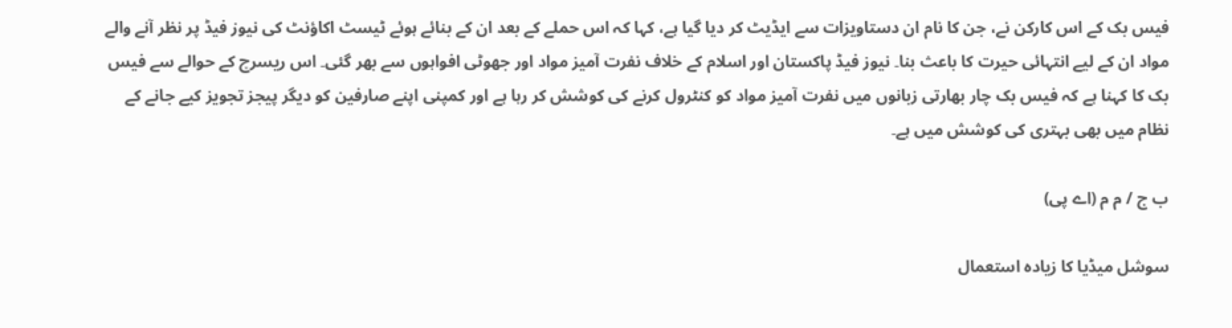فیس بک کے اس کارکن نے، جن کا نام ان دستاویزات سے ایڈیٹ کر دیا گیا ہے، کہا کہ اس حملے کے بعد ان کے بنائے ہوئے ٹیسٹ اکاؤنٹ کی نیوز فیڈ پر نظر آنے والے مواد ان کے لیے انتہائی حیرت کا باعث بنا۔ نیوز فیڈ پاکستان اور اسلام کے خلاف نفرت آمیز مواد اور جھوٹی افواہوں سے بھر گئی۔ اس ریسرچ کے حوالے سے فیس بک کا کہنا ہے کہ فیس بک چار بھارتی زبانوں میں نفرت آمیز مواد کو کنٹرول کرنے کی کوشش کر رہا ہے اور کمپنی اپنے صارفین کو دیگر پیجز تجویز کیے جانے کے نظام میں بھی بہتری کی کوشش میں ہے۔

ب ج / م م (اے پی)

سوشل میڈیا کا زیادہ استعمال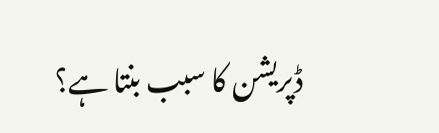ڈپریشن کا سبب بنتا ہے؟